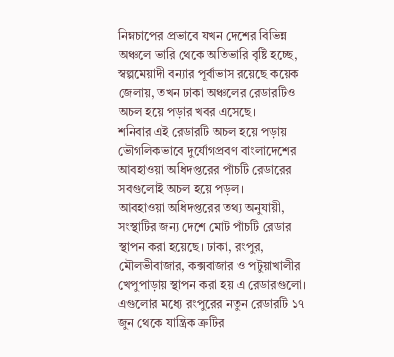নিম্নচাপের প্রভাবে যখন দেশের বিভিন্ন অঞ্চলে ভারি থেকে অতিভারি বৃষ্টি হচ্ছে, স্বল্পমেয়াদী বন্যার পূর্বাভাস রয়েছে কয়েক জেলায়, তখন ঢাকা অঞ্চলের রেডারটিও অচল হয়ে পড়ার খবর এসেছে।
শনিবার এই রেডারটি অচল হয়ে পড়ায় ভৌগলিকভাবে দুর্যোগপ্রবণ বাংলাদেশের আবহাওয়া অধিদপ্তরের পাঁচটি রেডারের সবগুলোই অচল হয়ে পড়ল।
আবহাওয়া অধিদপ্তরের তথ্য অনুযায়ী, সংস্থাটির জন্য দেশে মোট পাঁচটি রেডার স্থাপন করা হয়েছে। ঢাকা, রংপুর, মৌলভীবাজার, কক্সবাজার ও পটুয়াখালীর খেপুপাড়ায় স্থাপন করা হয় এ রেডারগুলো।
এগুলোর মধ্যে রংপুরের নতুন রেডারটি ১৭ জুন থেকে যান্ত্রিক ত্রুটির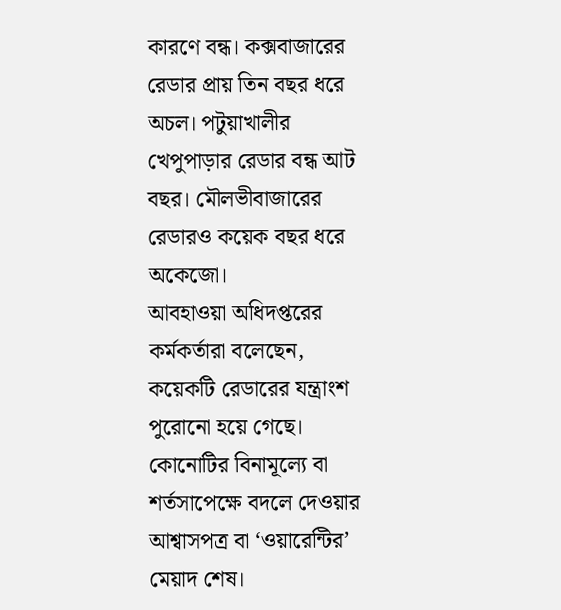কারণে বন্ধ। কক্সবাজারের রেডার প্রায় তিন বছর ধরে অচল। পটুয়াখালীর খেপুপাড়ার রেডার বন্ধ আট বছর। মৌলভীবাজারের রেডারও কয়েক বছর ধরে অকেজো।
আবহাওয়া অধিদপ্তরের কর্মকর্তারা বলেছেন, কয়েকটি রেডারের যন্ত্রাংশ পুরোনো হয়ে গেছে। কোনোটির বিনামূল্যে বা শর্তসাপেক্ষে বদলে দেওয়ার আশ্বাসপত্র বা ‘ওয়ারেন্টির’ মেয়াদ শেষ।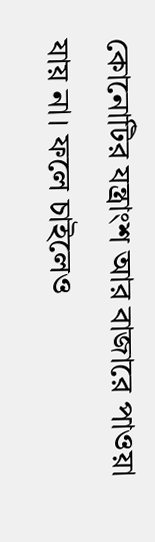কোনোটির যন্ত্রাংশ আর বাজারে পাওয়া যায় না। ফলে চাইলেও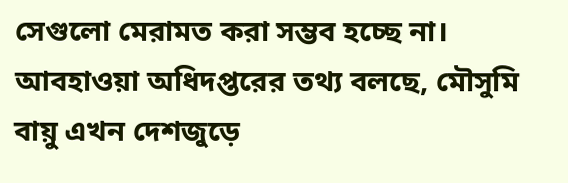সেগুলো মেরামত করা সম্ভব হচ্ছে না।
আবহাওয়া অধিদপ্তরের তথ্য বলছে, মৌসুমি বায়ু এখন দেশজুড়ে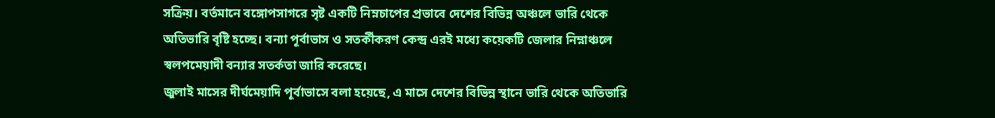সক্রিয়। বর্তমানে বঙ্গোপসাগরে সৃষ্ট একটি নিম্নচাপের প্রভাবে দেশের বিভিন্ন অঞ্চলে ভারি থেকে অতিভারি বৃষ্টি হচ্ছে। বন্যা পূর্বাভাস ও সতর্কীকরণ কেন্দ্র এরই মধ্যে কয়েকটি জেলার নিম্নাঞ্চলে স্বলপমেয়াদী বন্যার সতর্কতা জারি করেছে।
জুলাই মাসের দীর্ঘমেয়াদি পূর্বাভাসে বলা হয়েছে, এ মাসে দেশের বিভিন্ন স্থানে ভারি থেকে অতিভারি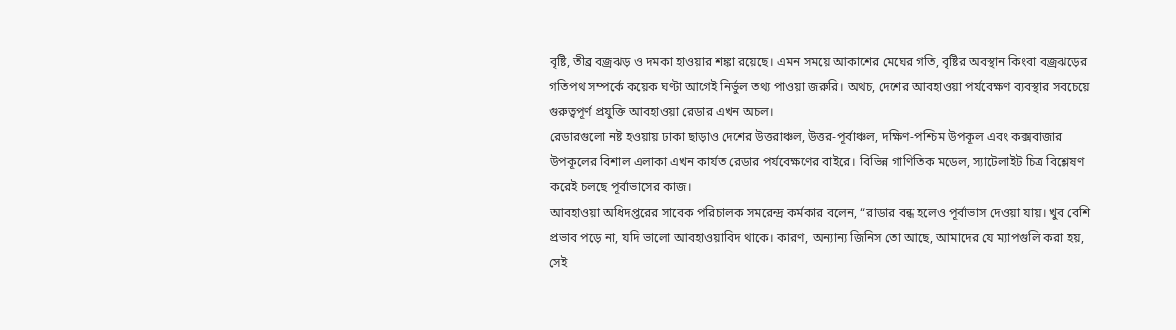বৃষ্টি, তীব্র বজ্রঝড় ও দমকা হাওয়ার শঙ্কা রয়েছে। এমন সময়ে আকাশের মেঘের গতি, বৃষ্টির অবস্থান কিংবা বজ্রঝড়ের গতিপথ সম্পর্কে কয়েক ঘণ্টা আগেই নির্ভুল তথ্য পাওয়া জরুরি। অথচ, দেশের আবহাওয়া পর্যবেক্ষণ ব্যবস্থার সবচেয়ে গুরুত্বপূর্ণ প্রযুক্তি আবহাওয়া রেডার এখন অচল।
রেডারগুলো নষ্ট হওয়ায় ঢাকা ছাড়াও দেশের উত্তরাঞ্চল, উত্তর-পূর্বাঞ্চল, দক্ষিণ-পশ্চিম উপকূল এবং কক্সবাজার উপকূলের বিশাল এলাকা এখন কার্যত রেডার পর্যবেক্ষণের বাইরে। বিভিন্ন গাণিতিক মডেল, স্যাটেলাইট চিত্র বিশ্লেষণ করেই চলছে পূর্বাভাসের কাজ।
আবহাওয়া অধিদপ্তরের সাবেক পরিচালক সমরেন্দ্র কর্মকার বলেন, “রাডার বন্ধ হলেও পূর্বাভাস দেওয়া যায়। খুব বেশি প্রভাব পড়ে না, যদি ভালো আবহাওয়াবিদ থাকে। কারণ, অন্যান্য জিনিস তো আছে, আমাদের যে ম্যাপগুলি করা হয়, সেই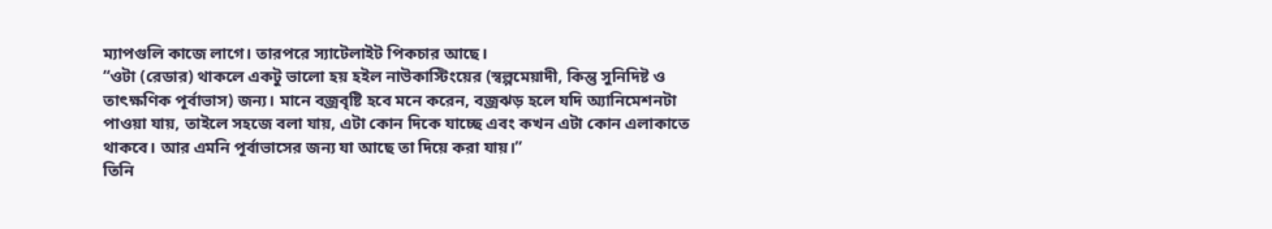ম্যাপগুলি কাজে লাগে। তারপরে স্যাটেলাইট পিকচার আছে।
“ওটা (রেডার) থাকলে একটু ভালো হয় হইল নাউকাস্টিংয়ের (স্বল্পমেয়াদী, কিন্তু সুনিদিষ্ট ও তাৎক্ষণিক পূর্বাভাস) জন্য। মানে বজ্রবৃষ্টি হবে মনে করেন, বজ্রঝড় হলে যদি অ্যানিমেশনটা পাওয়া যায়, তাইলে সহজে বলা যায়, এটা কোন দিকে যাচ্ছে এবং কখন এটা কোন এলাকাতে থাকবে। আর এমনি পূর্বাভাসের জন্য যা আছে তা দিয়ে করা যায়।”
তিনি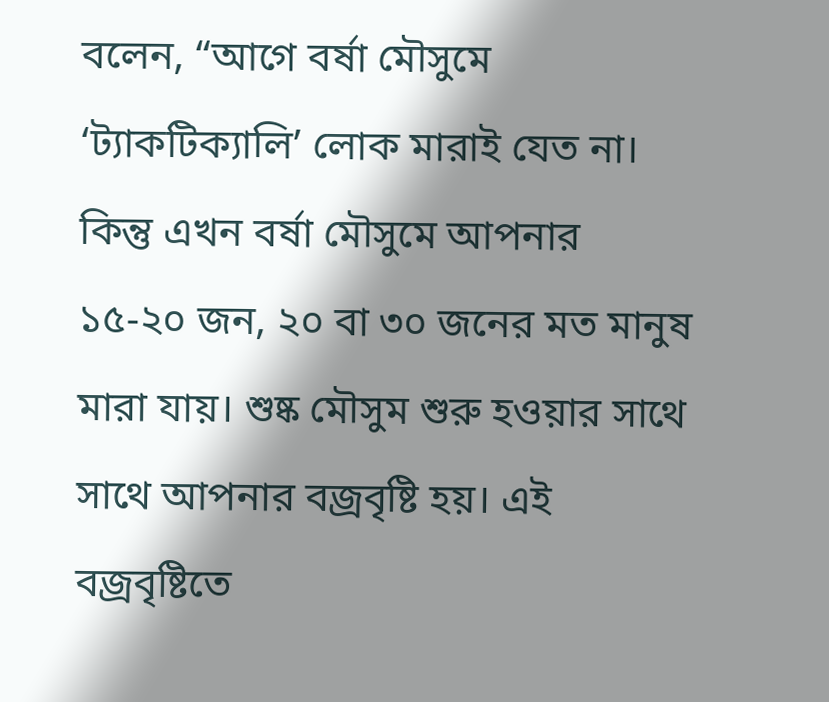বলেন, “আগে বর্ষা মৌসুমে ‘ট্যাকটিক্যালি’ লোক মারাই যেত না। কিন্তু এখন বর্ষা মৌসুমে আপনার ১৫-২০ জন, ২০ বা ৩০ জনের মত মানুষ মারা যায়। শুষ্ক মৌসুম শুরু হওয়ার সাথে সাথে আপনার বজ্রবৃষ্টি হয়। এই বজ্রবৃষ্টিতে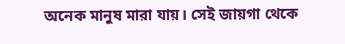অনেক মানুষ মারা যায়। সেই জায়গা থেকে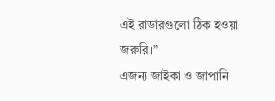এই রাডারগুলো ঠিক হওয়া জরুরি।”
এজন্য জাইকা ও জাপানি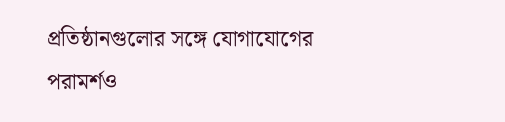প্রতিষ্ঠানগুলোর সঙ্গে যোগাযোগের পরামর্শও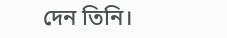দেন তিনি।